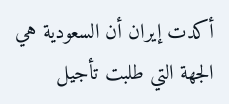أكدت إيران أن السعودية هي الجهة التي طلبت تأجيل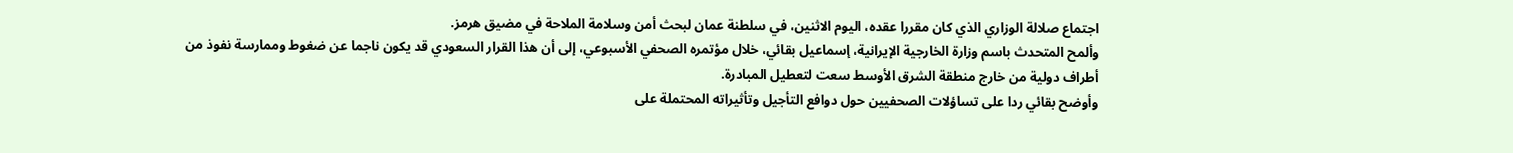اجتماع صلالة الوزاري الذي كان مقررا عقده، اليوم الاثنين، في سلطنة عمان لبحث أمن وسلامة الملاحة في مضيق هرمز.
وألمح المتحدث باسم وزارة الخارجية الإيرانية، إسماعيل بقائي، خلال مؤتمره الصحفي الأسبوعي، إلى أن هذا القرار السعودي قد يكون ناجما عن ضغوط وممارسة نفوذ من أطراف دولية من خارج منطقة الشرق الأوسط سعت لتعطيل المبادرة.
وأوضح بقائي ردا على تساؤلات الصحفيين حول دوافع التأجيل وتأثيراته المحتملة على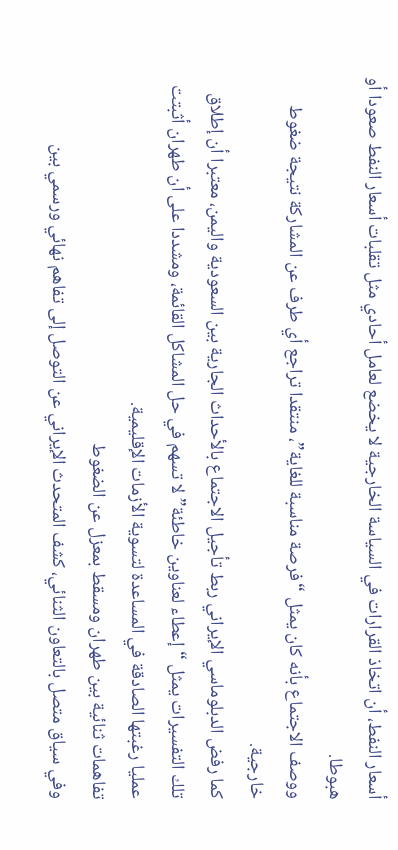أسعار النفط، أن اتخاذ القرارات في السياسة الخارجية لا يخضع لعامل أحادي مثل تقلبات أسعار النفط صعودا أو هبوطا.
ووصف الاجتماع بأنه كان يمثل “فرصة مناسبة للغاية”، منتقدا تراجع أي طرف عن المشاركة نتيجة ضغوط خارجية.
كما رفض الدبلوماسي الإيراني ربط تأجيل الاجتماع بالأحداث الجارية بين السعودية واليمن، معتبرا أن إطلاق تلك التفسيرات يمثل “إعطاء لعناوين خاطئة” لا تسهم في حل المشاكل القائمة، ومشددا على أن طهران أثبتت عمليا رغبتها الصادقة في المساعدة لتسوية الأزمات الإقليمية.
تفاهمات ثنائية بين طهران ومسقط بمعزل عن الضغوط
وفي سياق متصل بالتعاون الثنائي، كشف المتحدث الإيراني عن التوصل إلى تفاهم نهائي ورسمي بين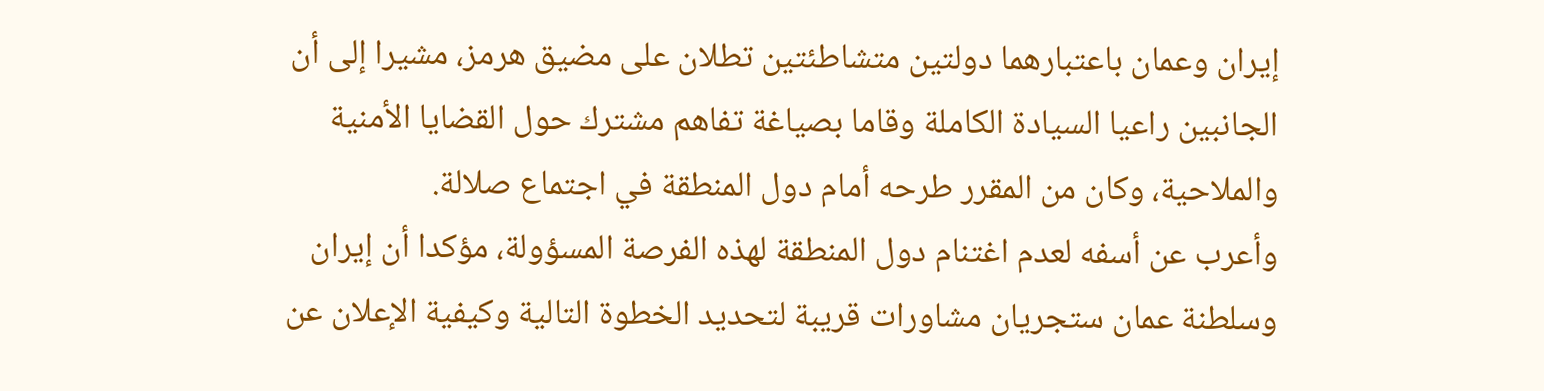إيران وعمان باعتبارهما دولتين متشاطئتين تطلان على مضيق هرمز، مشيرا إلى أن الجانبين راعيا السيادة الكاملة وقاما بصياغة تفاهم مشترك حول القضايا الأمنية والملاحية، وكان من المقرر طرحه أمام دول المنطقة في اجتماع صلالة.
وأعرب عن أسفه لعدم اغتنام دول المنطقة لهذه الفرصة المسؤولة، مؤكدا أن إيران وسلطنة عمان ستجريان مشاورات قريبة لتحديد الخطوة التالية وكيفية الإعلان عن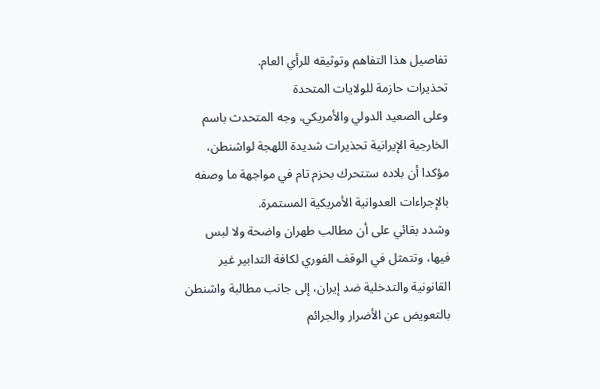تفاصيل هذا التفاهم وتوثيقه للرأي العام.
تحذيرات حازمة للولايات المتحدة
وعلى الصعيد الدولي والأمريكي، وجه المتحدث باسم الخارجية الإيرانية تحذيرات شديدة اللهجة لواشنطن، مؤكدا أن بلاده ستتحرك بحزم تام في مواجهة ما وصفه بالإجراءات العدوانية الأمريكية المستمرة.
وشدد بقائي على أن مطالب طهران واضحة ولا لبس فيها، وتتمثل في الوقف الفوري لكافة التدابير غير القانونية والتدخلية ضد إيران، إلى جانب مطالبة واشنطن بالتعويض عن الأضرار والجرائم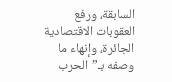السابقة، ورفع العقوبات الاقتصادية الجائرة، وإنهاء ما وصفه بـ”الحرب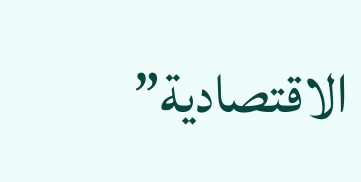الاقتصادية”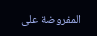المفروضة على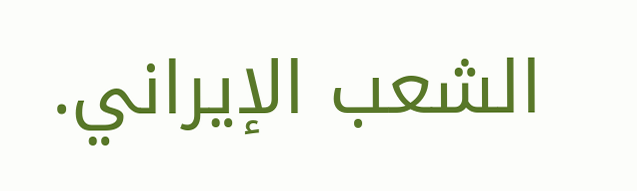الشعب الإيراني.